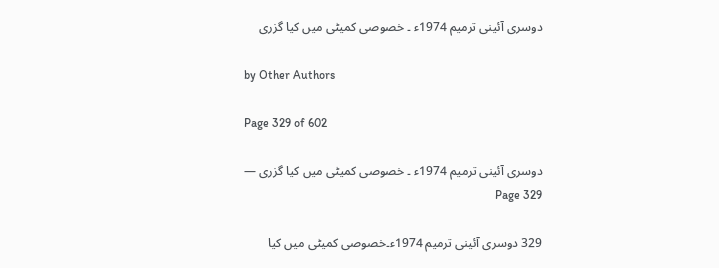دوسری آئینی ترمیم 1974ء ۔ خصوصی کمیٹی میں کیا گزری

by Other Authors

Page 329 of 602

دوسری آئینی ترمیم 1974ء ۔ خصوصی کمیٹی میں کیا گزری — Page 329

329 دوسری آئینی ترمیم 1974ء۔خصوصی کمیٹی میں کیا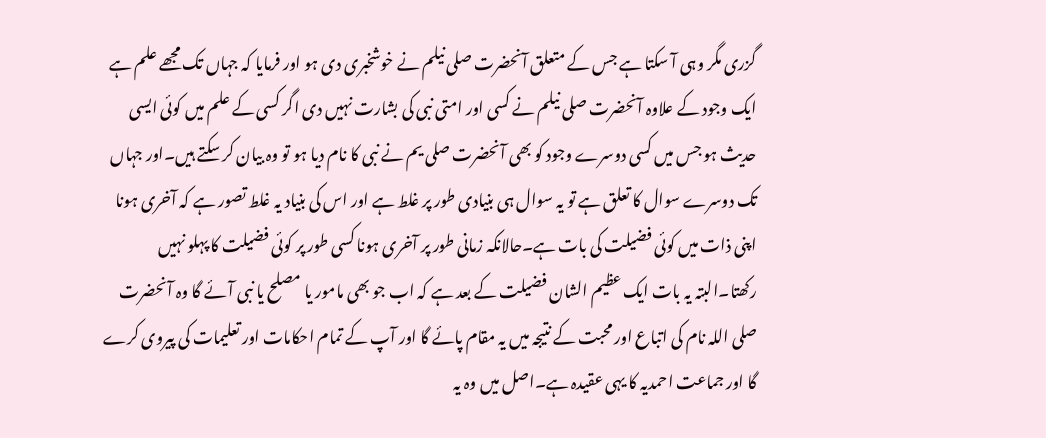گزری مگر وہی آ سکتا ہے جس کے متعلق آنحضرت صلی نیلم نے خوشخبری دی ہو اور فرمایا کہ جہاں تک مجھے علم ہے ایک وجود کے علاوہ آنحضرت صلی نیلم نے کسی اور امتی نبی کی بشارت نہیں دی اگر کسی کے علم میں کوئی ایسی حدیث ہو جس میں کسی دوسرے وجود کو بھی آنحضرت صلی یم نے نبی کا نام دیا ہو تو وہ بیان کر سکتے ہیں۔اور جہاں تک دوسرے سوال کا تعلق ہے تو یہ سوال ہی بنیادی طور پر غلط ہے اور اس کی بنیاد یہ غلط تصور ہے کہ آخری ہونا اپنی ذات میں کوئی فضیلت کی بات ہے۔حالانکہ زمانی طور پر آخری ہونا کسی طور پر کوئی فضیلت کا پہلو نہیں رکھتا۔البتہ یہ بات ایک عظیم الشان فضیلت کے بعد ہے کہ اب جو بھی مامور یا مصلح یا نبی آئے گا وہ آنحضرت صلی اللہ نام کی اتباع اور محبت کے نتیجہ میں یہ مقام پائے گا اور آپ کے تمام احکامات اور تعلیمات کی پیروی کرے گا اور جماعت احمدیہ کا یہی عقیدہ ہے۔اصل میں وہ یہ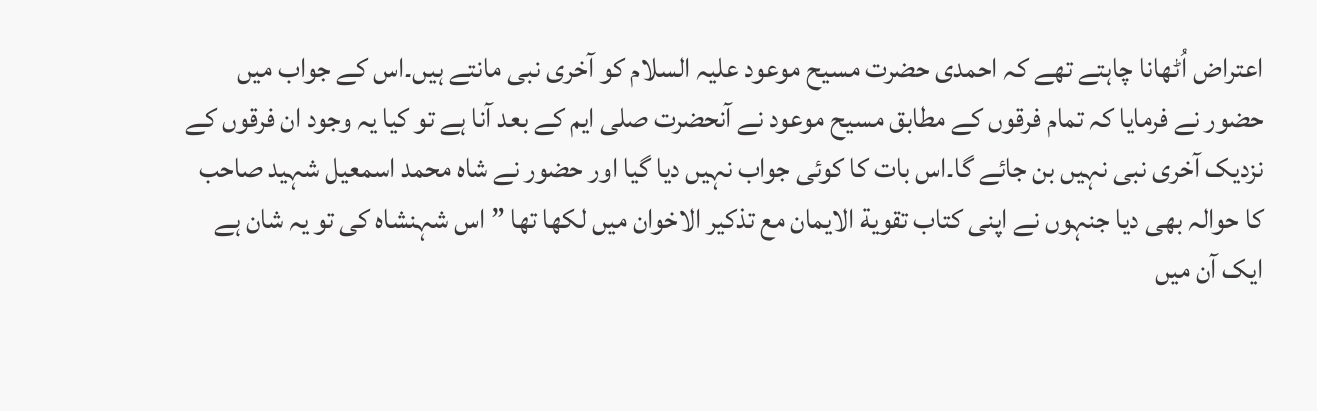اعتراض اُٹھانا چاہتے تھے کہ احمدی حضرت مسیح موعود علیہ السلام کو آخری نبی مانتے ہیں۔اس کے جواب میں حضور نے فرمایا کہ تمام فرقوں کے مطابق مسیح موعود نے آنحضرت صلی ایم کے بعد آنا ہے تو کیا یہ وجود ان فرقوں کے نزدیک آخری نبی نہیں بن جائے گا۔اس بات کا کوئی جواب نہیں دیا گیا اور حضور نے شاہ محمد اسمعیل شہید صاحب کا حوالہ بھی دیا جنہوں نے اپنی کتاب تقوية الايمان مع تذكير الاخوان میں لکھا تھا ” اس شہنشاہ کی تو یہ شان ہے ایک آن میں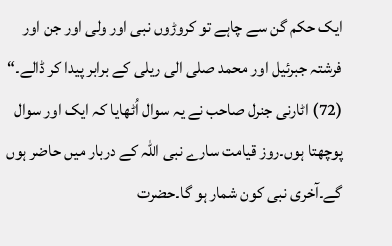ایک حکم گن سے چاہے تو کروڑوں نبی اور ولی اور جن اور فرشتہ جبرئیل اور محمد صلی الی ریلی کے برابر پیدا کر ڈالے۔“ (72) اٹارنی جنرل صاحب نے یہ سوال اُٹھایا کہ ایک اور سوال پوچھتا ہوں۔روز قیامت سارے نبی اللہ کے دربار میں حاضر ہوں گے۔آخری نبی کون شمار ہو گا۔حضرت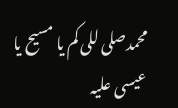محمدصلی للی کم یا مسیح یا عیسی علیہ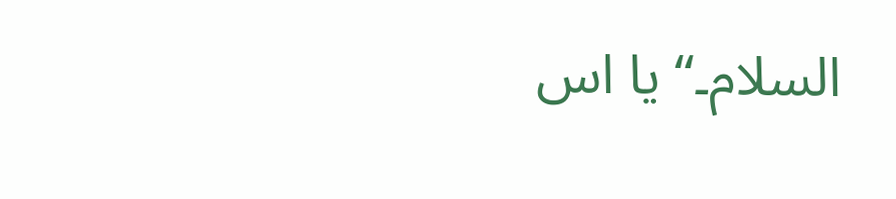السلام۔“ یا اس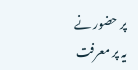پر حضور نے یہ پر معرفت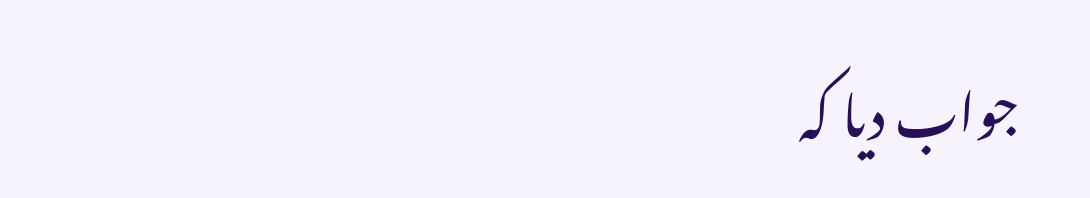جواب دیا کہ